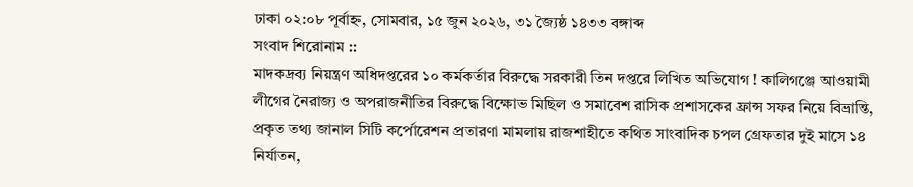ঢাকা ০২:০৮ পূর্বাহ্ন, সোমবার, ১৫ জুন ২০২৬, ৩১ জ্যৈষ্ঠ ১৪৩৩ বঙ্গাব্দ
সংবাদ শিরোনাম ::
মাদকদ্রব্য নিয়ন্ত্রণ অধিদপ্তরের ১০ কর্মকর্তার বিরুদ্ধে সরকারী তিন দপ্তরে লিখিত অভিযোগ ! কালিগঞ্জে আওয়ামী লীগের নৈরাজ্য ও অপরাজনীতির বিরুদ্ধে বিক্ষোভ মিছিল ও সমাবেশ রাসিক প্রশাসকের ফ্রান্স সফর নিয়ে বিভ্রান্তি, প্রকৃত তথ্য জানাল সিটি কর্পোরেশন প্রতারণা মামলায় রাজশাহীতে কথিত সাংবাদিক চপল গ্রেফতার দুই মাসে ১৪ নির্যাতন,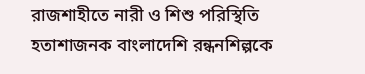রাজশাহীতে নারী ও শিশু পরিস্থিতি হতাশাজনক বাংলাদেশি রন্ধনশিল্পকে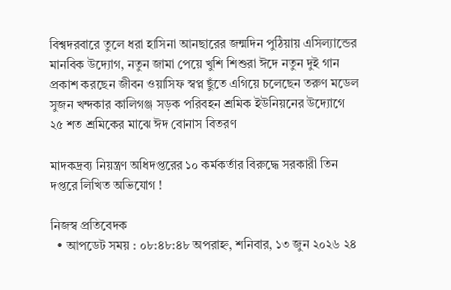বিশ্বদরবারে তুলে ধরা হাসিনা আনছারের জন্মদিন পুঠিয়ায় এসিল্যান্ডের মানবিক উদ্যোগ, নতুন জামা পেয়ে খুশি শিশুরা ঈদে নতুন দুই গান প্রকাশ করছেন জীবন ওয়াসিফ স্বপ্ন ছুঁতে এগিয়ে চলেছেন তরুণ মডেল সুজন খন্দকার কালিগঞ্জ সড়ক পরিবহন শ্রমিক ইউনিয়নের উদ্যোগে ২৫ শত শ্রমিকের মাঝে ঈদ বোনাস বিতরণ

মাদকদ্রব্য নিয়ন্ত্রণ অধিদপ্তরের ১০ কর্মকর্তার বিরুদ্ধে সরকারী তিন দপ্তরে লিখিত অভিযোগ !

নিজস্ব প্রতিবেদক
  • আপডেট সময় : ০৮:৪৮:৪৮ অপরাহ্ন, শনিবার, ১৩ জুন ২০২৬ ২৪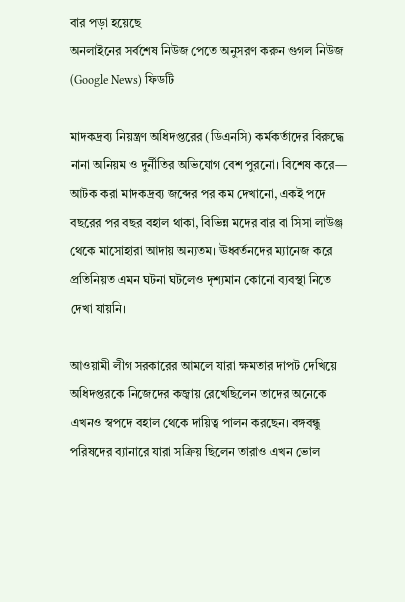বার পড়া হয়েছে
অনলাইনের সর্বশেষ নিউজ পেতে অনুসরণ করুন গুগল নিউজ (Google News) ফিডটি

মাদকদ্রব্য নিয়ন্ত্রণ অধিদপ্তরের (ডিএনসি) কর্মকর্তাদের বিরুদ্ধে নানা অনিয়ম ও দুর্নীতির অভিযোগ বেশ পুরনো। বিশেষ করে— আটক করা মাদকদ্রব্য জব্দের পর কম দেখানো, একই পদে বছরের পর বছর বহাল থাকা, বিভিন্ন মদের বার বা সিসা লাউঞ্জ থেকে মাসোহারা আদায় অন্যতম। ঊধ্বর্তনদের ম্যানেজ করে প্রতিনিয়ত এমন ঘটনা ঘটলেও দৃশ্যমান কোনো ব্যবস্থা নিতে দেখা যায়নি।

আওয়ামী লীগ সরকারের আমলে যারা ক্ষমতার দাপট দেখিয়ে অধিদপ্তরকে নিজেদের কজ্বায় রেখেছিলেন তাদের অনেকে এখনও স্বপদে বহাল থেকে দায়িত্ব পালন করছেন। বঙ্গবন্ধু পরিষদের ব্যানারে যারা সক্রিয় ছিলেন তারাও এখন ভোল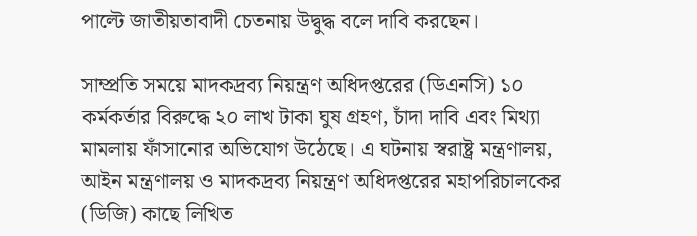পাল্টে জাতীয়তাবাদী চেতনায় উদ্বুদ্ধ বলে দাবি করছেন।

সাম্প্রতি সময়ে মাদকদ্রব্য নিয়ন্ত্রণ অধিদপ্তরের (ডিএনসি) ১০ কর্মকর্তার বিরুদ্ধে ২০ লাখ টাকা ঘুষ গ্রহণ, চাঁদা দাবি এবং মিথ্যা মামলায় ফাঁসানোর অভিযোগ উঠেছে। এ ঘটনায় স্বরাষ্ট্র মন্ত্রণালয়, আইন মন্ত্রণালয় ও মাদকদ্রব্য নিয়ন্ত্রণ অধিদপ্তরের মহাপরিচালকের (ডিজি) কাছে লিখিত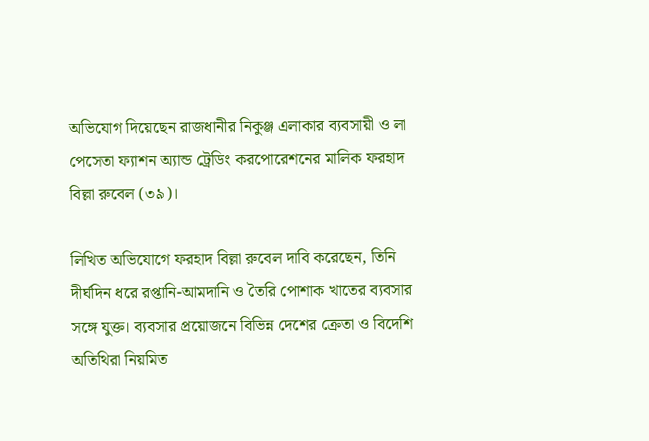অভিযোগ দিয়েছেন রাজধানীর নিকুঞ্জ এলাকার ব্যবসায়ী ও লা পেসেতা ফ্যাশন অ্যান্ড ট্রেডিং করপোরেশনের মালিক ফরহাদ বিল্লা রুবেল (৩৯)।

লিখিত অভিযোগে ফরহাদ বিল্লা রুবেল দাবি করেছেন, তিনি দীর্ঘদিন ধরে রপ্তানি-আমদানি ও তৈরি পোশাক খাতের ব্যবসার সঙ্গে যুক্ত। ব্যবসার প্রয়োজনে বিভিন্ন দেশের ক্রেতা ও বিদেশি অতিথিরা নিয়মিত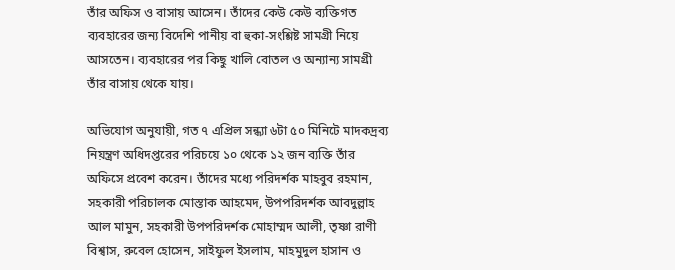তাঁর অফিস ও বাসায় আসেন। তাঁদের কেউ কেউ ব্যক্তিগত ব্যবহারের জন্য বিদেশি পানীয় বা হুকা-সংশ্লিষ্ট সামগ্রী নিয়ে আসতেন। ব্যবহারের পর কিছু খালি বোতল ও অন্যান্য সামগ্রী তাঁর বাসায় থেকে যায়।

অভিযোগ অনুযায়ী, গত ৭ এপ্রিল সন্ধ্যা ৬টা ৫০ মিনিটে মাদকদ্রব্য নিয়ন্ত্রণ অধিদপ্তরের পরিচয়ে ১০ থেকে ১২ জন ব্যক্তি তাঁর অফিসে প্রবেশ করেন। তাঁদের মধ্যে পরিদর্শক মাহবুব রহমান, সহকারী পরিচালক মোস্তাক আহমেদ, উপপরিদর্শক আবদুল্লাহ আল মামুন, সহকারী উপপরিদর্শক মোহাম্মদ আলী, তৃষ্ণা রাণী বিশ্বাস, রুবেল হোসেন, সাইফুল ইসলাম, মাহমুদুল হাসান ও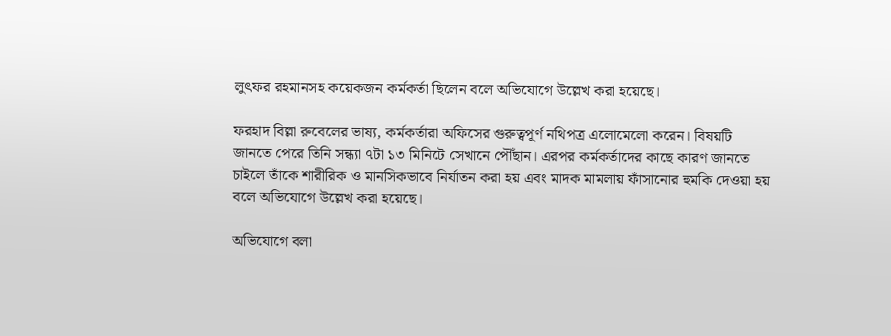লুৎফর রহমানসহ কয়েকজন কর্মকর্তা ছিলেন বলে অভিযোগে উল্লেখ করা হয়েছে।

ফরহাদ বিল্লা রুবেলের ভাষ্য, কর্মকর্তারা অফিসের গুরুত্বপূর্ণ নথিপত্র এলোমেলো করেন। বিষয়টি জানতে পেরে তিনি সন্ধ্যা ৭টা ১৩ মিনিটে সেখানে পৌঁছান। এরপর কর্মকর্তাদের কাছে কারণ জানতে চাইলে তাঁকে শারীরিক ও মানসিকভাবে নির্যাতন করা হয় এবং মাদক মামলায় ফাঁসানোর হুমকি দেওয়া হয় বলে অভিযোগে উল্লেখ করা হয়েছে।

অভিযোগে বলা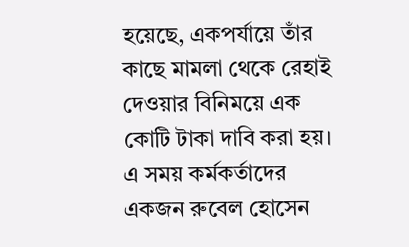হয়েছে, একপর্যায়ে তাঁর কাছে মামলা থেকে রেহাই দেওয়ার বিনিময়ে এক কোটি টাকা দাবি করা হয়। এ সময় কর্মকর্তাদের একজন রুবেল হোসেন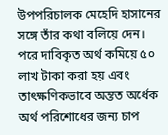উপপরিচালক মেহেদি হাসানের সঙ্গে তাঁর কথা বলিয়ে দেন। পরে দাবিকৃত অর্থ কমিয়ে ৫০ লাখ টাকা করা হয় এবং তাৎক্ষণিকভাবে অন্তত অর্ধেক অর্থ পরিশোধের জন্য চাপ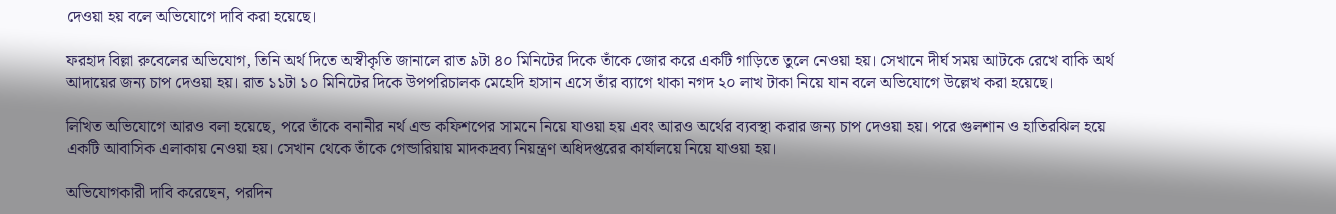দেওয়া হয় বলে অভিযোগে দাবি করা হয়েছে।

ফরহাদ বিল্লা রুবেলের অভিযোগ, তিনি অর্থ দিতে অস্বীকৃতি জানালে রাত ৯টা ৪০ মিনিটের দিকে তাঁকে জোর করে একটি গাড়িতে তুলে নেওয়া হয়। সেখানে দীর্ঘ সময় আটকে রেখে বাকি অর্থ আদায়ের জন্য চাপ দেওয়া হয়। রাত ১১টা ১০ মিনিটের দিকে উপপরিচালক মেহেদি হাসান এসে তাঁর ব্যাগে থাকা নগদ ২০ লাখ টাকা নিয়ে যান বলে অভিযোগে উল্লেখ করা হয়েছে।

লিখিত অভিযোগে আরও বলা হয়েছে, পরে তাঁকে বনানীর নর্থ এন্ড কফিশপের সামনে নিয়ে যাওয়া হয় এবং আরও অর্থের ব্যবস্থা করার জন্য চাপ দেওয়া হয়। পরে গুলশান ও হাতিরঝিল হয়ে একটি আবাসিক এলাকায় নেওয়া হয়। সেখান থেকে তাঁকে গেন্ডারিয়ায় মাদকদ্রব্য নিয়ন্ত্রণ অধিদপ্তরের কার্যালয়ে নিয়ে যাওয়া হয়।

অভিযোগকারী দাবি করেছেন, পরদিন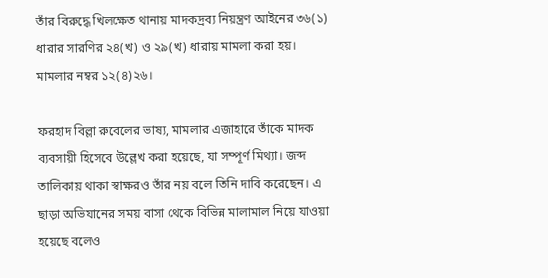তাঁর বিরুদ্ধে খিলক্ষেত থানায় মাদকদ্রব্য নিয়ন্ত্রণ আইনের ৩৬(১) ধারার সারণির ২৪(খ) ও ২৯(খ) ধারায় মামলা করা হয়। মামলার নম্বর ১২(৪)২৬।

ফরহাদ বিল্লা রুবেলের ভাষ্য, মামলার এজাহারে তাঁকে মাদক ব্যবসায়ী হিসেবে উল্লেখ করা হয়েছে, যা সম্পূর্ণ মিথ্যা। জব্দ তালিকায় থাকা স্বাক্ষরও তাঁর নয় বলে তিনি দাবি করেছেন। এ ছাড়া অভিযানের সময় বাসা থেকে বিভিন্ন মালামাল নিয়ে যাওয়া হয়েছে বলেও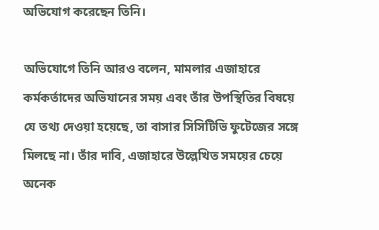অভিযোগ করেছেন তিনি।

অভিযোগে তিনি আরও বলেন, মামলার এজাহারে কর্মকর্তাদের অভিযানের সময় এবং তাঁর উপস্থিতির বিষয়ে যে তথ্য দেওয়া হয়েছে, তা বাসার সিসিটিভি ফুটেজের সঙ্গে মিলছে না। তাঁর দাবি, এজাহারে উল্লেখিত সময়ের চেয়ে অনেক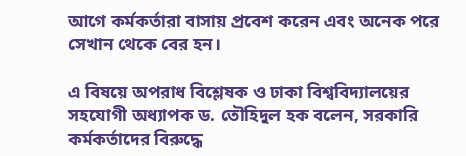আগে কর্মকর্তারা বাসায় প্রবেশ করেন এবং অনেক পরে সেখান থেকে বের হন।

এ বিষয়ে অপরাধ বিশ্লেষক ও ঢাকা বিশ্ববিদ্যালয়ের সহযোগী অধ্যাপক ড. তৌহিদুল হক বলেন, সরকারি কর্মকর্তাদের বিরুদ্ধে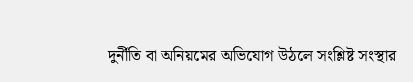দুর্নীতি বা অনিয়মের অভিযোগ উঠলে সংশ্লিষ্ট সংস্থার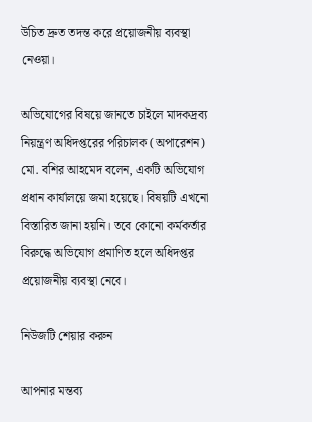উচিত দ্রুত তদন্ত করে প্রয়োজনীয় ব্যবস্থা নেওয়া।

অভিযোগের বিষয়ে জানতে চাইলে মাদকদ্রব্য নিয়ন্ত্রণ অধিদপ্তরের পরিচালক (অপারেশন) মো. বশির আহমেদ বলেন, একটি অভিযোগ প্রধান কার্যালয়ে জমা হয়েছে। বিষয়টি এখনো বিস্তারিত জানা হয়নি। তবে কোনো কর্মকর্তার বিরুদ্ধে অভিযোগ প্রমাণিত হলে অধিদপ্তর প্রয়োজনীয় ব্যবস্থা নেবে।

নিউজটি শেয়ার করুন

আপনার মন্তব্য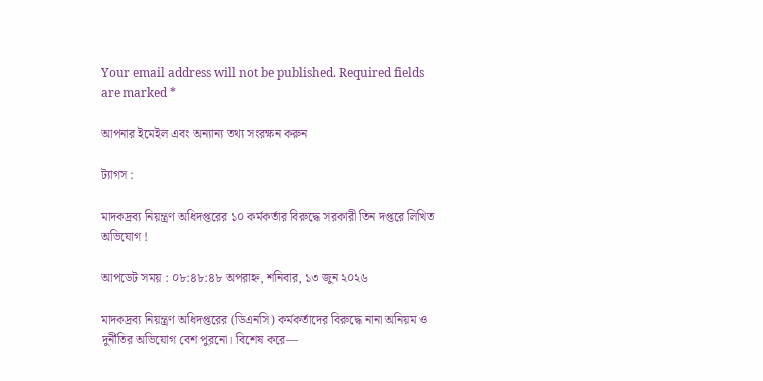Your email address will not be published. Required fields are marked *

আপনার ইমেইল এবং অন্যান্য তথ্য সংরক্ষন করুন

ট্যাগস :

মাদকদ্রব্য নিয়ন্ত্রণ অধিদপ্তরের ১০ কর্মকর্তার বিরুদ্ধে সরকারী তিন দপ্তরে লিখিত অভিযোগ !

আপডেট সময় : ০৮:৪৮:৪৮ অপরাহ্ন, শনিবার, ১৩ জুন ২০২৬

মাদকদ্রব্য নিয়ন্ত্রণ অধিদপ্তরের (ডিএনসি) কর্মকর্তাদের বিরুদ্ধে নানা অনিয়ম ও দুর্নীতির অভিযোগ বেশ পুরনো। বিশেষ করে—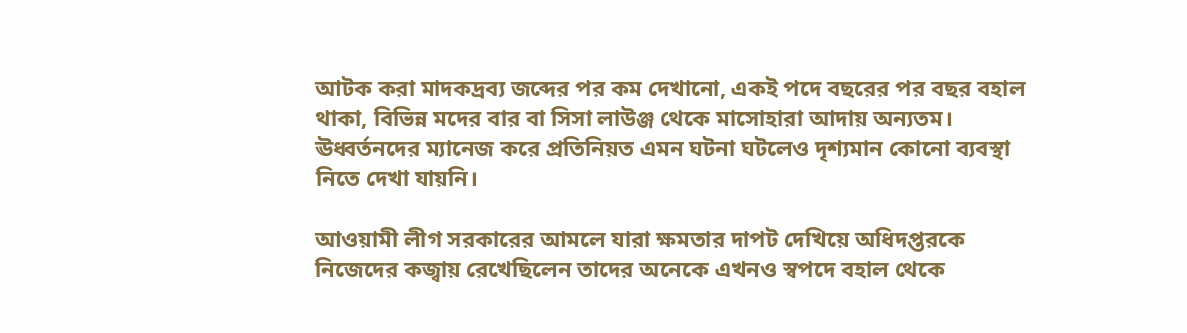আটক করা মাদকদ্রব্য জব্দের পর কম দেখানো, একই পদে বছরের পর বছর বহাল থাকা, বিভিন্ন মদের বার বা সিসা লাউঞ্জ থেকে মাসোহারা আদায় অন্যতম। ঊধ্বর্তনদের ম্যানেজ করে প্রতিনিয়ত এমন ঘটনা ঘটলেও দৃশ্যমান কোনো ব্যবস্থা নিতে দেখা যায়নি।

আওয়ামী লীগ সরকারের আমলে যারা ক্ষমতার দাপট দেখিয়ে অধিদপ্তরকে নিজেদের কজ্বায় রেখেছিলেন তাদের অনেকে এখনও স্বপদে বহাল থেকে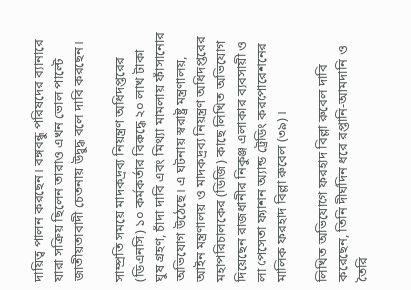দায়িত্ব পালন করছেন। বঙ্গবন্ধু পরিষদের ব্যানারে যারা সক্রিয় ছিলেন তারাও এখন ভোল পাল্টে জাতীয়তাবাদী চেতনায় উদ্বুদ্ধ বলে দাবি করছেন।

সাম্প্রতি সময়ে মাদকদ্রব্য নিয়ন্ত্রণ অধিদপ্তরের (ডিএনসি) ১০ কর্মকর্তার বিরুদ্ধে ২০ লাখ টাকা ঘুষ গ্রহণ, চাঁদা দাবি এবং মিথ্যা মামলায় ফাঁসানোর অভিযোগ উঠেছে। এ ঘটনায় স্বরাষ্ট্র মন্ত্রণালয়, আইন মন্ত্রণালয় ও মাদকদ্রব্য নিয়ন্ত্রণ অধিদপ্তরের মহাপরিচালকের (ডিজি) কাছে লিখিত অভিযোগ দিয়েছেন রাজধানীর নিকুঞ্জ এলাকার ব্যবসায়ী ও লা পেসেতা ফ্যাশন অ্যান্ড ট্রেডিং করপোরেশনের মালিক ফরহাদ বিল্লা রুবেল (৩৯)।

লিখিত অভিযোগে ফরহাদ বিল্লা রুবেল দাবি করেছেন, তিনি দীর্ঘদিন ধরে রপ্তানি-আমদানি ও তৈরি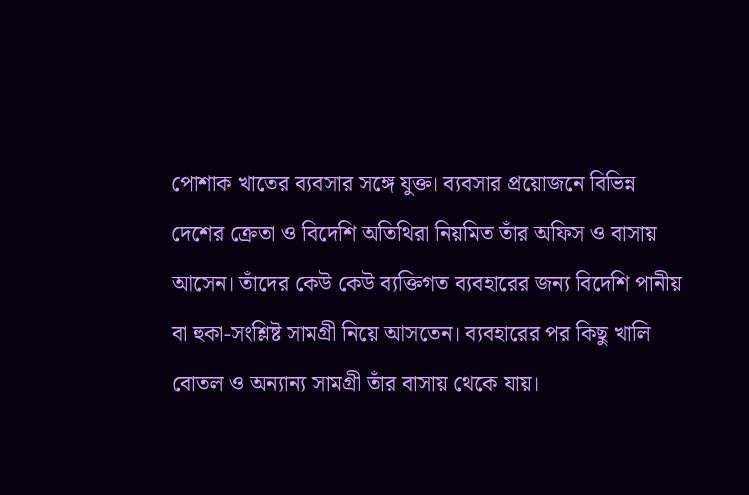পোশাক খাতের ব্যবসার সঙ্গে যুক্ত। ব্যবসার প্রয়োজনে বিভিন্ন দেশের ক্রেতা ও বিদেশি অতিথিরা নিয়মিত তাঁর অফিস ও বাসায় আসেন। তাঁদের কেউ কেউ ব্যক্তিগত ব্যবহারের জন্য বিদেশি পানীয় বা হুকা-সংশ্লিষ্ট সামগ্রী নিয়ে আসতেন। ব্যবহারের পর কিছু খালি বোতল ও অন্যান্য সামগ্রী তাঁর বাসায় থেকে যায়।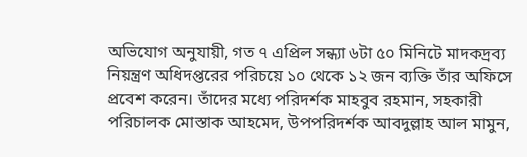অভিযোগ অনুযায়ী, গত ৭ এপ্রিল সন্ধ্যা ৬টা ৫০ মিনিটে মাদকদ্রব্য নিয়ন্ত্রণ অধিদপ্তরের পরিচয়ে ১০ থেকে ১২ জন ব্যক্তি তাঁর অফিসে প্রবেশ করেন। তাঁদের মধ্যে পরিদর্শক মাহবুব রহমান, সহকারী পরিচালক মোস্তাক আহমেদ, উপপরিদর্শক আবদুল্লাহ আল মামুন,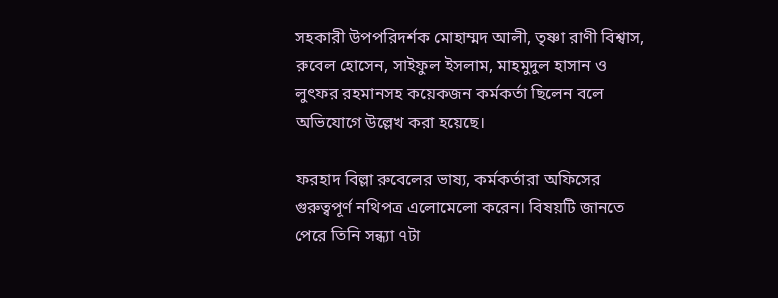সহকারী উপপরিদর্শক মোহাম্মদ আলী, তৃষ্ণা রাণী বিশ্বাস, রুবেল হোসেন, সাইফুল ইসলাম, মাহমুদুল হাসান ও লুৎফর রহমানসহ কয়েকজন কর্মকর্তা ছিলেন বলে অভিযোগে উল্লেখ করা হয়েছে।

ফরহাদ বিল্লা রুবেলের ভাষ্য, কর্মকর্তারা অফিসের গুরুত্বপূর্ণ নথিপত্র এলোমেলো করেন। বিষয়টি জানতে পেরে তিনি সন্ধ্যা ৭টা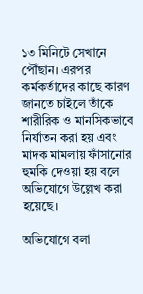১৩ মিনিটে সেখানে পৌঁছান। এরপর কর্মকর্তাদের কাছে কারণ জানতে চাইলে তাঁকে শারীরিক ও মানসিকভাবে নির্যাতন করা হয় এবং মাদক মামলায় ফাঁসানোর হুমকি দেওয়া হয় বলে অভিযোগে উল্লেখ করা হয়েছে।

অভিযোগে বলা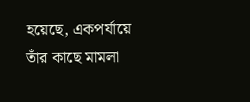হয়েছে, একপর্যায়ে তাঁর কাছে মামলা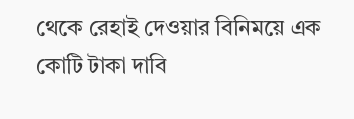থেকে রেহাই দেওয়ার বিনিময়ে এক কোটি টাকা দাবি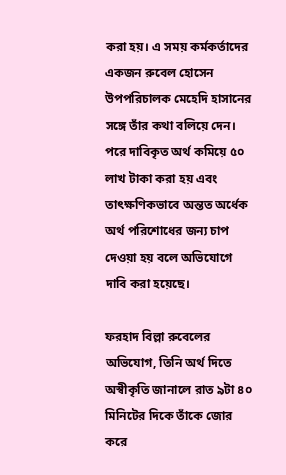করা হয়। এ সময় কর্মকর্তাদের একজন রুবেল হোসেন উপপরিচালক মেহেদি হাসানের সঙ্গে তাঁর কথা বলিয়ে দেন। পরে দাবিকৃত অর্থ কমিয়ে ৫০ লাখ টাকা করা হয় এবং তাৎক্ষণিকভাবে অন্তত অর্ধেক অর্থ পরিশোধের জন্য চাপ দেওয়া হয় বলে অভিযোগে দাবি করা হয়েছে।

ফরহাদ বিল্লা রুবেলের অভিযোগ, তিনি অর্থ দিতে অস্বীকৃতি জানালে রাত ৯টা ৪০ মিনিটের দিকে তাঁকে জোর করে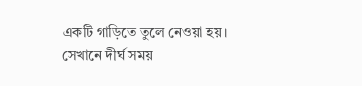একটি গাড়িতে তুলে নেওয়া হয়। সেখানে দীর্ঘ সময়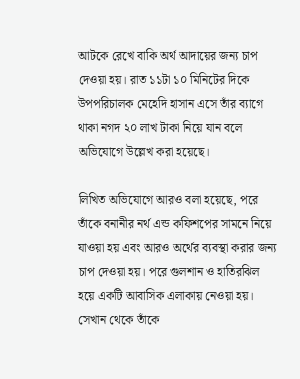আটকে রেখে বাকি অর্থ আদায়ের জন্য চাপ দেওয়া হয়। রাত ১১টা ১০ মিনিটের দিকে উপপরিচালক মেহেদি হাসান এসে তাঁর ব্যাগে থাকা নগদ ২০ লাখ টাকা নিয়ে যান বলে অভিযোগে উল্লেখ করা হয়েছে।

লিখিত অভিযোগে আরও বলা হয়েছে, পরে তাঁকে বনানীর নর্থ এন্ড কফিশপের সামনে নিয়ে যাওয়া হয় এবং আরও অর্থের ব্যবস্থা করার জন্য চাপ দেওয়া হয়। পরে গুলশান ও হাতিরঝিল হয়ে একটি আবাসিক এলাকায় নেওয়া হয়। সেখান থেকে তাঁকে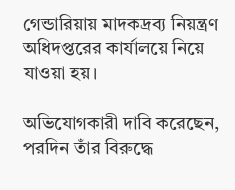গেন্ডারিয়ায় মাদকদ্রব্য নিয়ন্ত্রণ অধিদপ্তরের কার্যালয়ে নিয়ে যাওয়া হয়।

অভিযোগকারী দাবি করেছেন, পরদিন তাঁর বিরুদ্ধে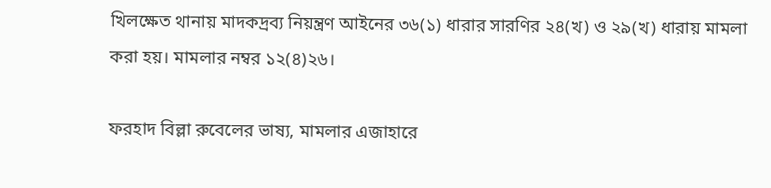খিলক্ষেত থানায় মাদকদ্রব্য নিয়ন্ত্রণ আইনের ৩৬(১) ধারার সারণির ২৪(খ) ও ২৯(খ) ধারায় মামলা করা হয়। মামলার নম্বর ১২(৪)২৬।

ফরহাদ বিল্লা রুবেলের ভাষ্য, মামলার এজাহারে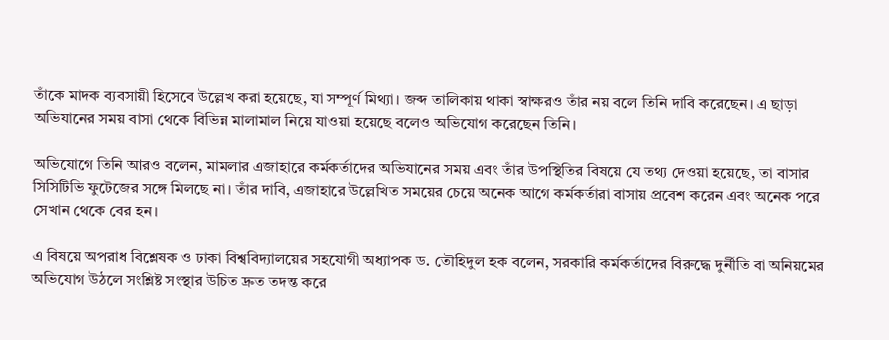তাঁকে মাদক ব্যবসায়ী হিসেবে উল্লেখ করা হয়েছে, যা সম্পূর্ণ মিথ্যা। জব্দ তালিকায় থাকা স্বাক্ষরও তাঁর নয় বলে তিনি দাবি করেছেন। এ ছাড়া অভিযানের সময় বাসা থেকে বিভিন্ন মালামাল নিয়ে যাওয়া হয়েছে বলেও অভিযোগ করেছেন তিনি।

অভিযোগে তিনি আরও বলেন, মামলার এজাহারে কর্মকর্তাদের অভিযানের সময় এবং তাঁর উপস্থিতির বিষয়ে যে তথ্য দেওয়া হয়েছে, তা বাসার সিসিটিভি ফুটেজের সঙ্গে মিলছে না। তাঁর দাবি, এজাহারে উল্লেখিত সময়ের চেয়ে অনেক আগে কর্মকর্তারা বাসায় প্রবেশ করেন এবং অনেক পরে সেখান থেকে বের হন।

এ বিষয়ে অপরাধ বিশ্লেষক ও ঢাকা বিশ্ববিদ্যালয়ের সহযোগী অধ্যাপক ড. তৌহিদুল হক বলেন, সরকারি কর্মকর্তাদের বিরুদ্ধে দুর্নীতি বা অনিয়মের অভিযোগ উঠলে সংশ্লিষ্ট সংস্থার উচিত দ্রুত তদন্ত করে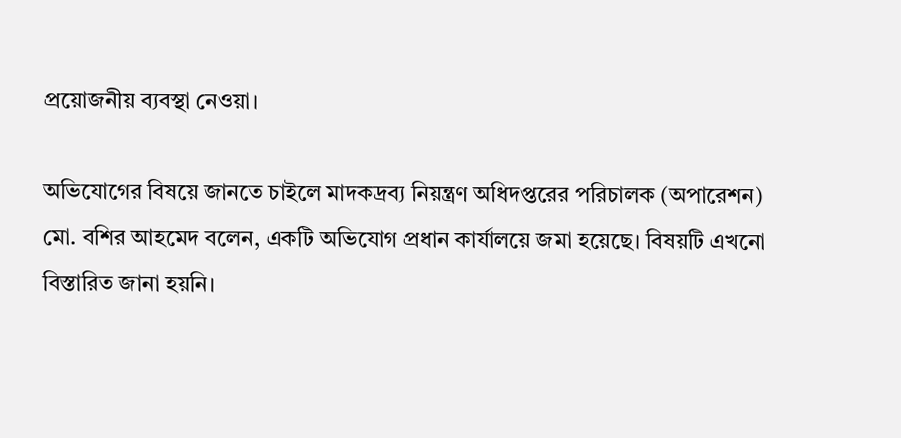প্রয়োজনীয় ব্যবস্থা নেওয়া।

অভিযোগের বিষয়ে জানতে চাইলে মাদকদ্রব্য নিয়ন্ত্রণ অধিদপ্তরের পরিচালক (অপারেশন) মো. বশির আহমেদ বলেন, একটি অভিযোগ প্রধান কার্যালয়ে জমা হয়েছে। বিষয়টি এখনো বিস্তারিত জানা হয়নি।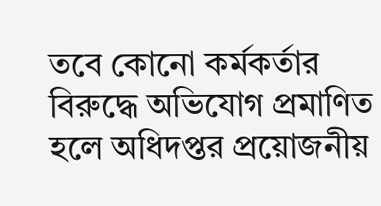তবে কোনো কর্মকর্তার বিরুদ্ধে অভিযোগ প্রমাণিত হলে অধিদপ্তর প্রয়োজনীয়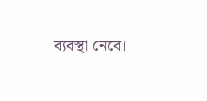ব্যবস্থা নেবে।